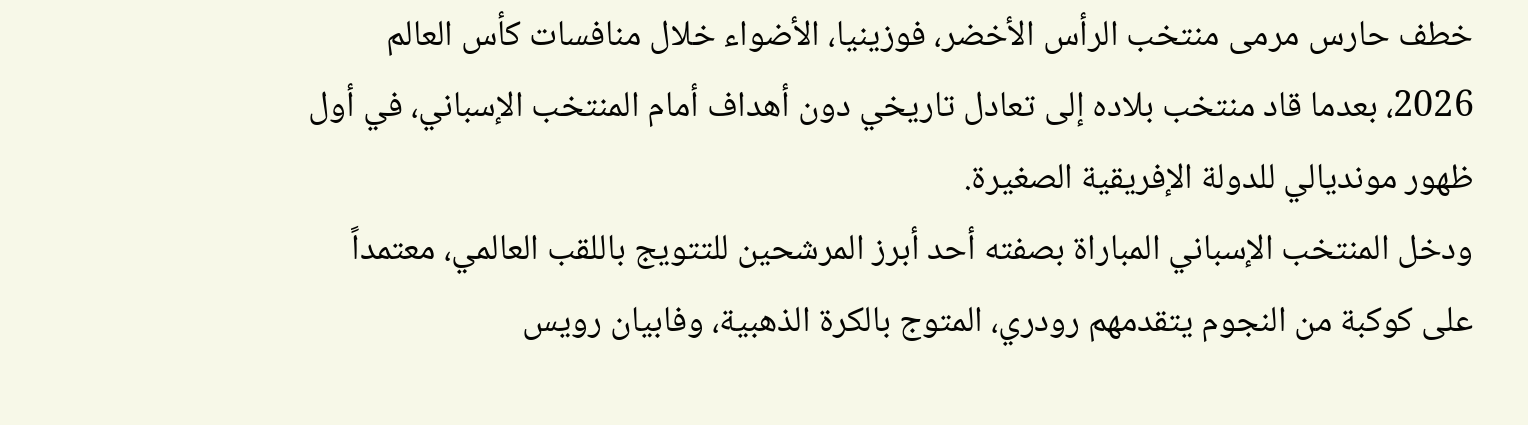خطف حارس مرمى منتخب الرأس الأخضر، فوزينيا، الأضواء خلال منافسات كأس العالم 2026، بعدما قاد منتخب بلاده إلى تعادل تاريخي دون أهداف أمام المنتخب الإسباني، في أول ظهور مونديالي للدولة الإفريقية الصغيرة.
ودخل المنتخب الإسباني المباراة بصفته أحد أبرز المرشحين للتتويج باللقب العالمي، معتمداً على كوكبة من النجوم يتقدمهم رودري، المتوج بالكرة الذهبية، وفابيان رويس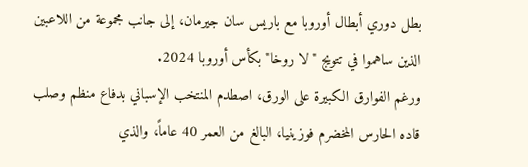بطل دوري أبطال أوروبا مع باريس سان جيرمان، إلى جانب مجموعة من اللاعبين الذين ساهموا في تتويج "لا روخا" بكأس أوروبا 2024.
ورغم الفوارق الكبيرة على الورق، اصطدم المنتخب الإسباني بدفاع منظم وصلب قاده الحارس المخضرم فوزينيا، البالغ من العمر 40 عاماً، والذي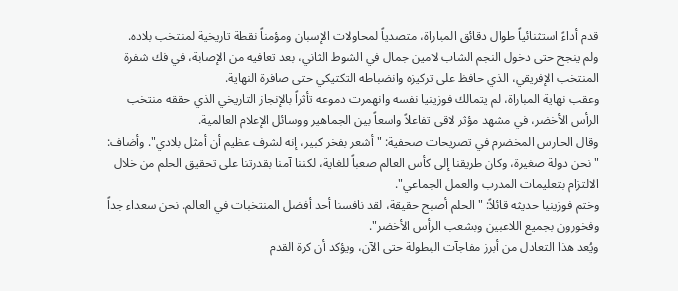قدم أداءً استثنائياً طوال دقائق المباراة، متصدياً لمحاولات الإسبان ومؤمناً نقطة تاريخية لمنتخب بلاده.
ولم ينجح حتى دخول النجم الشاب لامين جمال في الشوط الثاني، بعد تعافيه من الإصابة، في فك شفرة المنتخب الإفريقي، الذي حافظ على تركيزه وانضباطه التكتيكي حتى صافرة النهاية.
وعقب نهاية المباراة، لم يتمالك فوزينيا نفسه وانهمرت دموعه تأثراً بالإنجاز التاريخي الذي حققه منتخب الرأس الأخضر، في مشهد مؤثر لاقى تفاعلاً واسعاً بين الجماهير ووسائل الإعلام العالمية.
وقال الحارس المخضرم في تصريحات صحفية: "أشعر بفخر كبير، إنه لشرف عظيم أن أمثل بلادي". وأضاف: "نحن دولة صغيرة، وكان طريقنا إلى كأس العالم صعباً للغاية، لكننا آمنا بقدرتنا على تحقيق الحلم من خلال الالتزام بتعليمات المدرب والعمل الجماعي".
وختم فوزينيا حديثه قائلاً: "الحلم أصبح حقيقة، لقد نافسنا أحد أفضل المنتخبات في العالم. نحن سعداء جداً وفخورون بجميع اللاعبين وبشعب الرأس الأخضر".
ويُعد هذا التعادل من أبرز مفاجآت البطولة حتى الآن، ويؤكد أن كرة القدم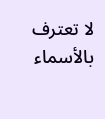لا تعترف بالأسماء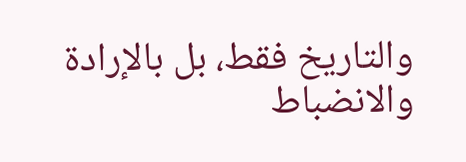والتاريخ فقط، بل بالإرادة والانضباط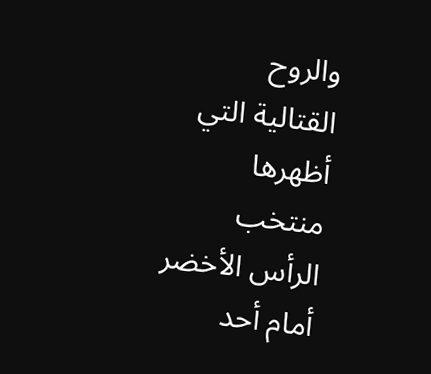والروح القتالية التي أظهرها منتخب الرأس الأخضر أمام أحد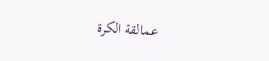عمالقة الكرة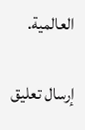العالمية.

إرسال تعليق